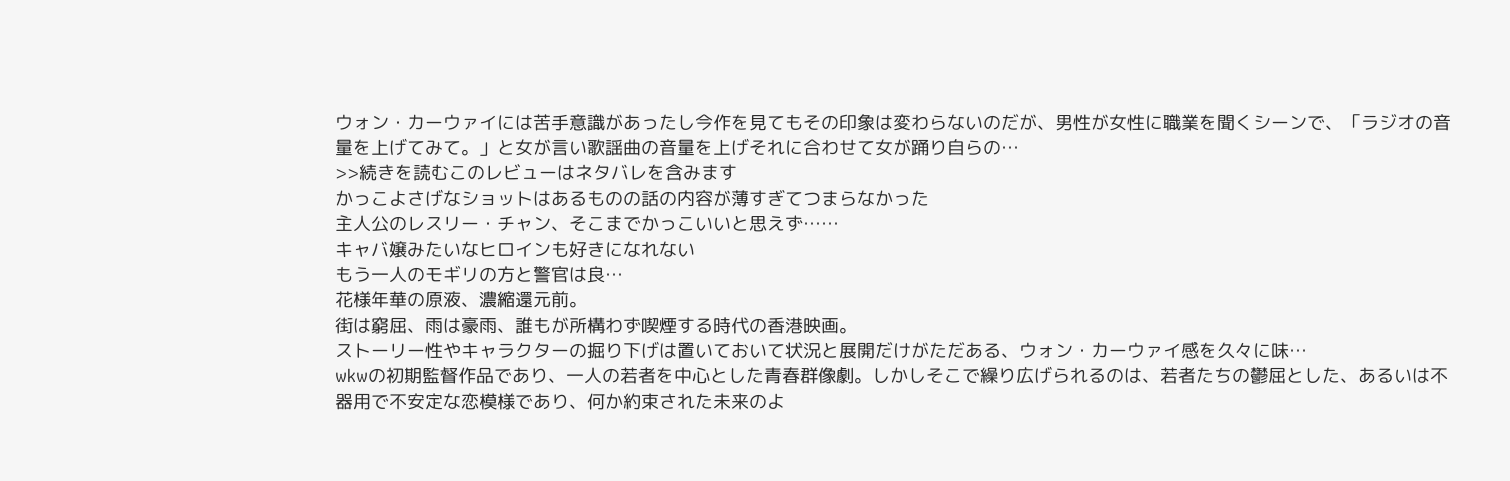ウォン・カーウァイには苦手意識があったし今作を見てもその印象は変わらないのだが、男性が女性に職業を聞くシーンで、「ラジオの音量を上げてみて。」と女が言い歌謡曲の音量を上げそれに合わせて女が踊り自らの…
>>続きを読むこのレビューはネタバレを含みます
かっこよさげなショットはあるものの話の内容が薄すぎてつまらなかった
主人公のレスリー・チャン、そこまでかっこいいと思えず……
キャバ嬢みたいなヒロインも好きになれない
もう一人のモギリの方と警官は良…
花様年華の原液、濃縮還元前。
街は窮屈、雨は豪雨、誰もが所構わず喫煙する時代の香港映画。
ストーリー性やキャラクターの掘り下げは置いておいて状況と展開だけがただある、ウォン・カーウァイ感を久々に味…
wkwの初期監督作品であり、一人の若者を中心とした青春群像劇。しかしそこで繰り広げられるのは、若者たちの鬱屈とした、あるいは不器用で不安定な恋模様であり、何か約束された未来のよ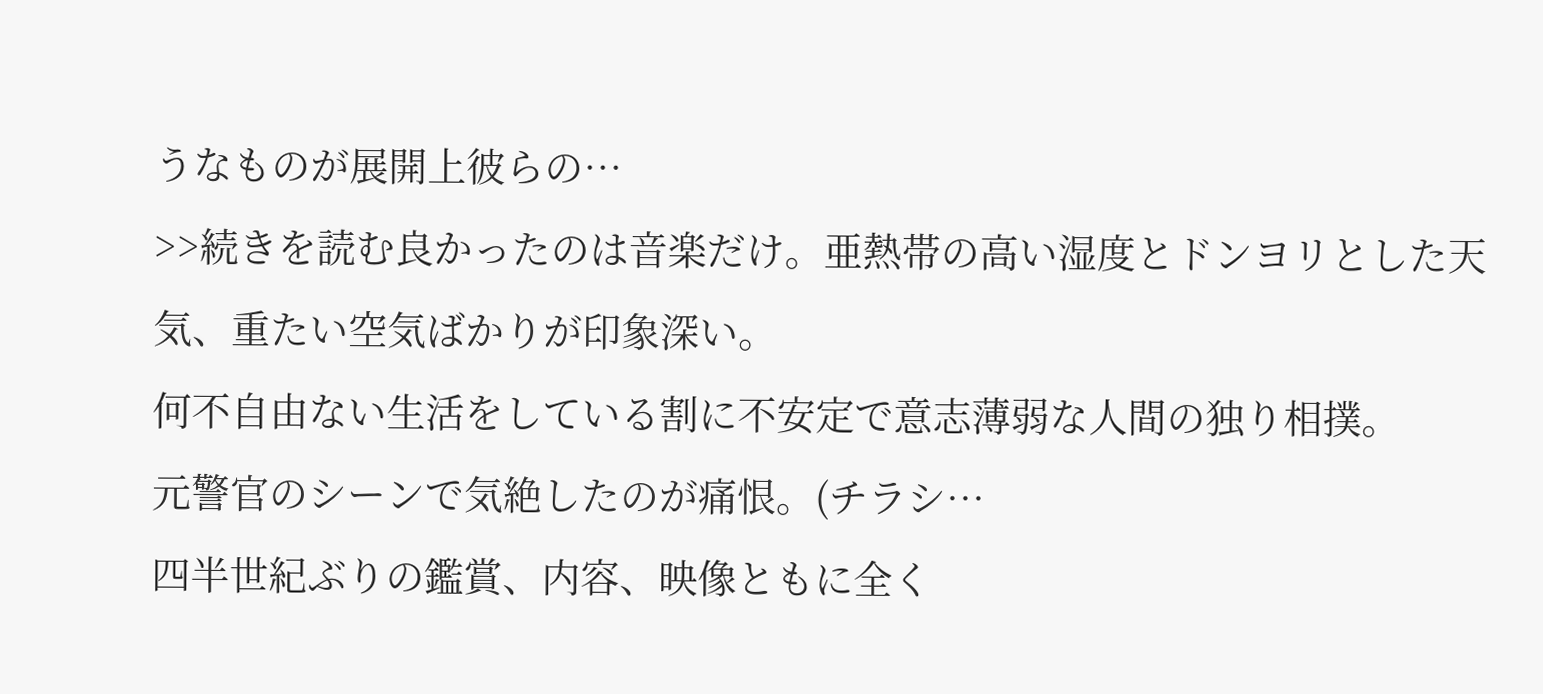うなものが展開上彼らの…
>>続きを読む良かったのは音楽だけ。亜熱帯の高い湿度とドンヨリとした天気、重たい空気ばかりが印象深い。
何不自由ない生活をしている割に不安定で意志薄弱な人間の独り相撲。
元警官のシーンで気絶したのが痛恨。(チラシ…
四半世紀ぶりの鑑賞、内容、映像ともに全く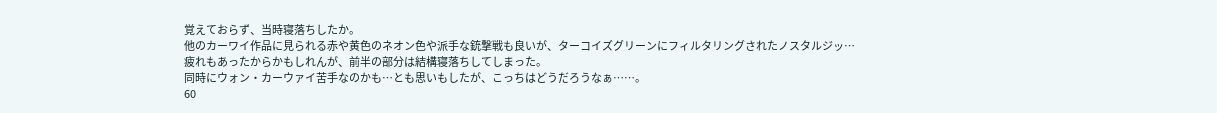覚えておらず、当時寝落ちしたか。
他のカーワイ作品に見られる赤や黄色のネオン色や派手な銃撃戦も良いが、ターコイズグリーンにフィルタリングされたノスタルジッ…
疲れもあったからかもしれんが、前半の部分は結構寝落ちしてしまった。
同時にウォン・カーウァイ苦手なのかも…とも思いもしたが、こっちはどうだろうなぁ……。
60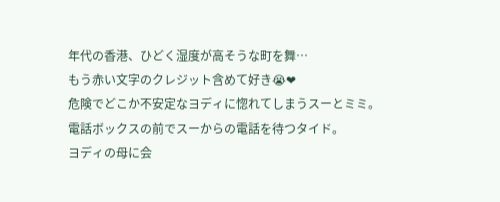年代の香港、ひどく湿度が高そうな町を舞…
もう赤い文字のクレジット含めて好き😭❤
危険でどこか不安定なヨディに惚れてしまうスーとミミ。
電話ボックスの前でスーからの電話を待つタイド。
ヨディの母に会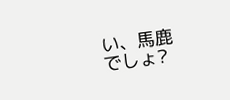い、馬鹿でしょ?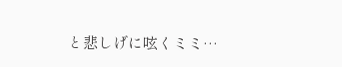と悲しげに呟くミミ…